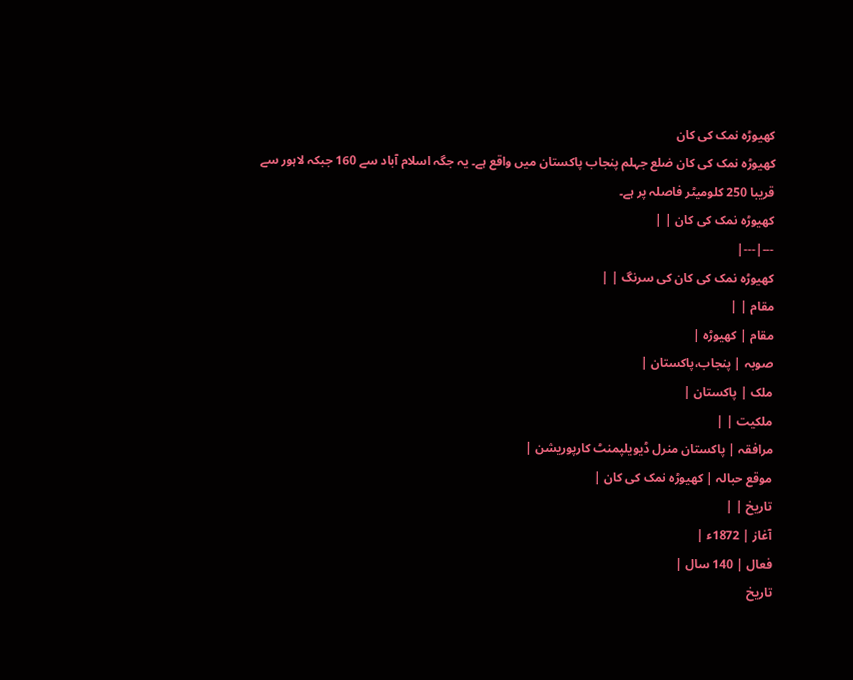کھیوڑہ نمک کی کان
کھیوڑہ نمک کی کان ضلع جہلم پنجاب پاکستان میں واقع ہے۔ یہ جگہ اسلام آباد سے 160 جبکہ لاہور سے قریبا 250 کلومیٹر فاصلہ پر ہے۔
کھیوڑہ نمک کی کان | |
---|---|
کھیوڑہ نمک کی کان کی سرنگ | |
مقام | |
مقام | کھیوڑہ |
صوبہ | پنجاب،پاکستان |
ملک | پاکستان |
ملکیت | |
مرافقہ | پاکستان منرل ڈیویلپمنٹ کارپوریشن |
موقع حبالہ | کھیوڑہ نمک کی کان |
تاریخ | |
آغاز | 1872ء |
فعال | 140 سال |
تاریخ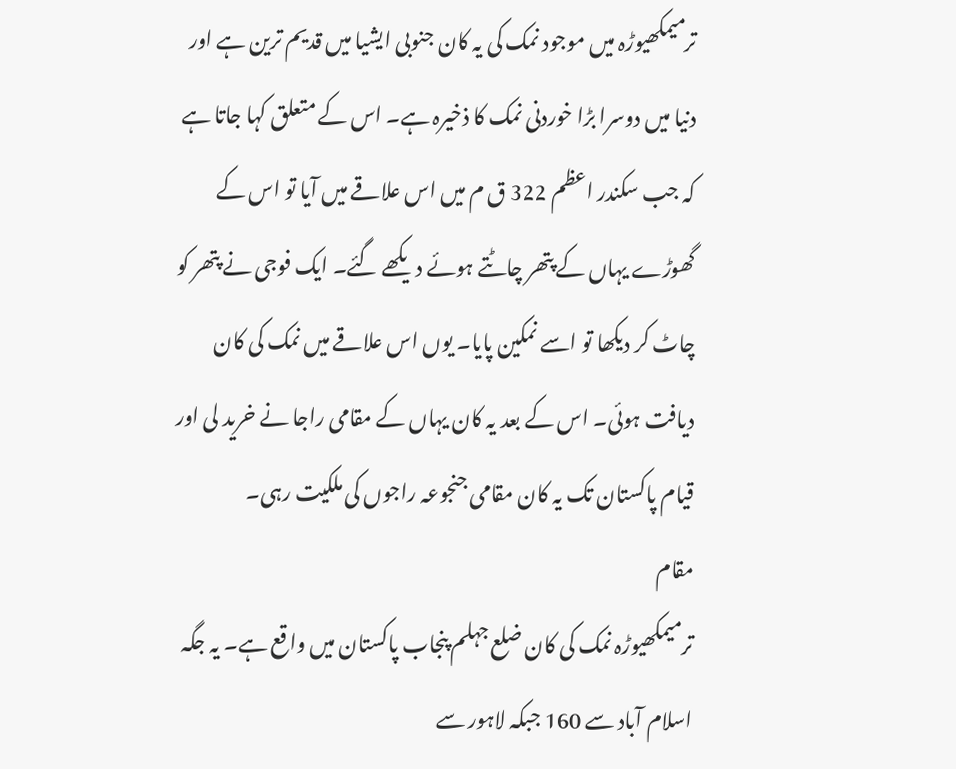ترمیمکھیوڑہ میں موجود نمک کی یہ کان جنوبی ایشیا میں قدیم ترین ہے اور دنیا میں دوسرا بڑا خوردنی نمک کا ذخیرہ ہے۔ اس کے متعلق کہا جاتا ہے کہ جب سکندر اعظم 322 ق م میں اس علاقے میں آیا تو اس کے گھوڑے یہاں کے پتھر چاٹتے ہوئے دیکھے گئے۔ ایک فوجی نے پتھر کو چاٹ کر دیکھا تو اسے نمکین پایا۔ یوں اس علاقے میں نمک کی کان دیافت ہوئی۔ اس کے بعد یہ کان یہاں کے مقامی راجا نے خرید لی اور قیام پاکستان تک یہ کان مقامی جنجوعہ راجوں کی ملکیت رہی۔
مقام
ترمیمکھیوڑہ نمک کی کان ضلع جہلم پنجاب پاکستان میں واقع ہے۔ یہ جگہ اسلام آباد سے 160 جبکہ لاہور سے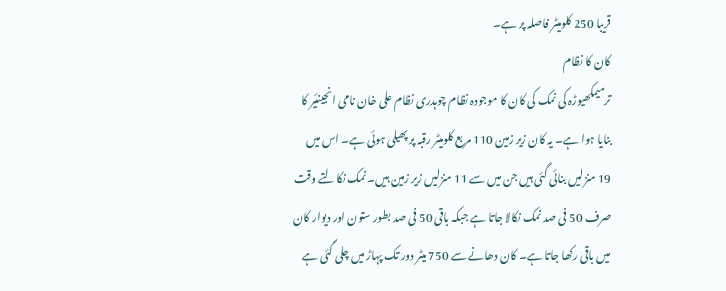قریبا 250 کلومیٹر فاصلہ پر ہے۔
کان کا نظام
ترمیمکھیوڑہ کی نمک کی کان کا موجودہ نظام چوہدری نظام علی خان نامی انجینئیر کا بنایا ہوا ہے۔ یہ کان زیر زمین 110 مربع کلومیٹر رقبہ پر پھیلی ہوئی ہے۔ اس میں 19 منزلیں بنائی گئی ہیں جن میں سے 11 منزلیں زیر زمین ہیں۔ نمک نکالتے وقت صرف 50 فی صد نمک نکالا جاتا ہے جبکہ باقی 50 فی صد بطور ستون اور دیوار کان میں باقی رکھا جاتا ہے۔ کان دھانے سے 750 میٹر دور تک پہاڑ میں چلی گئی ہے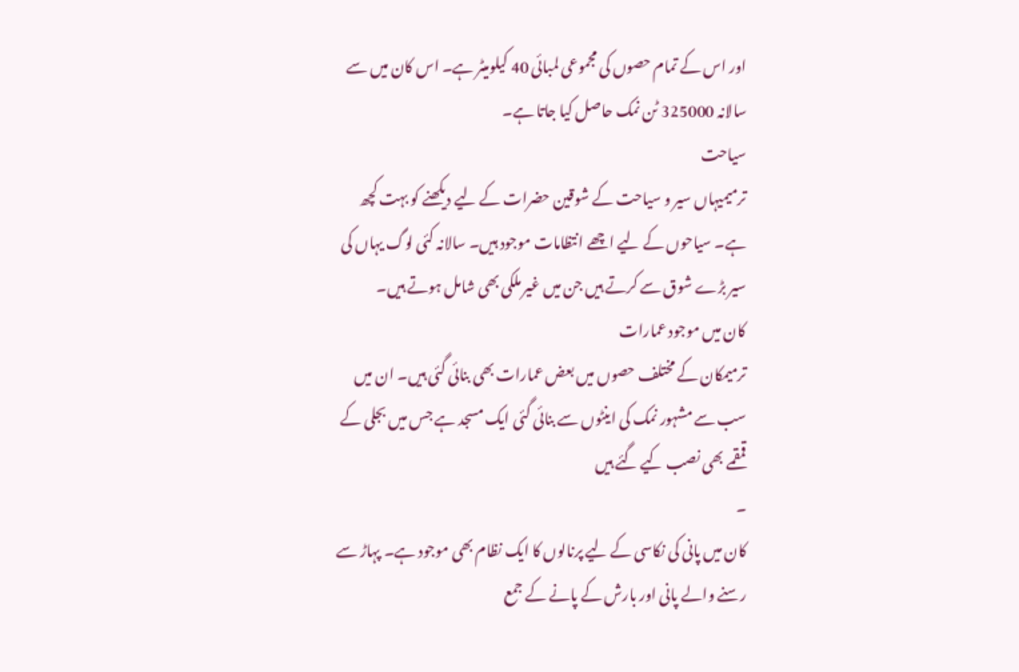اور اس کے تمام حصوں کی مجموعی لمبائی 40 کیلومیٹر ہے۔ اس کان میں سے سالانہ 325000 ٹن نمک حاصل کیا جاتا ہے۔
سیاحت
ترمیمیہاں سیر و سیاحت کے شوقین حضرات کے لیے دیکھنے کو بہت کچھ ہے۔ سیاحوں کے لیے اچھے انتظامات موجود ہیں۔ سالانہ کئی لوگ یہاں کی سیر بڑے شوق سے کرتے ہیں جن میں غیر ملکی بھی شامل ہوتے ہیں۔
کان میں موجود عمارات
ترمیمکان کے مختلف حصوں میں بعض عمارات بھی بنائی گئی ہیں۔ ان میں سب سے مشہور نمک کی اینٹوں سے بنائی گئی ایک مسجد ہے جس میں بجلی کے قمقمے بھی نصب کیے گئے ہیں
۔
کان میں پانی کی نکاسی کے لیے پرنالوں کا ایک نظام بھی موجود ہے۔ پہاڑ سے رسنے والے پانی اور بارش کے پانے کے جمع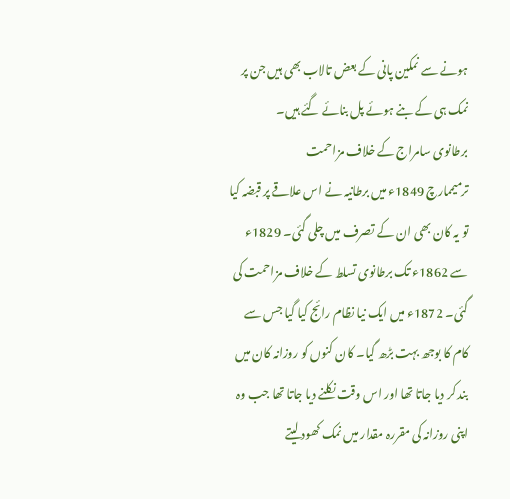ہونے سے نمکین پانی کے بعض تالاب بھی ہیں جن پر نمک ہی کے بنے ہوئے پل بنائے گئے ہیں۔
برطانوی سامراج کے خلاف مزاحمت
ترمیممارچ 1849ء میں برطانیہ نے اس علاقے پر قبضہ کیا تو یہ کان بھی ان کے تصرف میں چلی گئی۔ 1829ء سے 1862ء تک برطانوی تسلط کے خلاف مزاحمت کی گئی۔ 1872ء میں ایک نیا نظام رائج کیا گیا جس سے کام کا بوجھ بہت بڑھ گیا۔ کان کنوں کو روزانہ کان میں بند کر دیا جاتا تھا اور اس وقت نکلنے دیا جاتا تھا جب وہ اپنی روزانہ کی مقررہ مقدار میں نمک کھود لیتے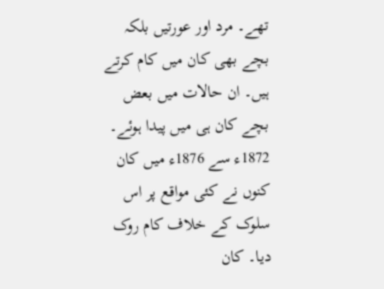تھے۔ مرد اور عورتیں بلکہ بچے بھی کان میں کام کرتے ہیں۔ ان حالات میں بعض بچے کان ہی میں پیدا ہوئے۔ 1872ء سے 1876ء میں کان کنوں نے کئی مواقع پر اس سلوک کے خلاف کام روک دیا۔ کان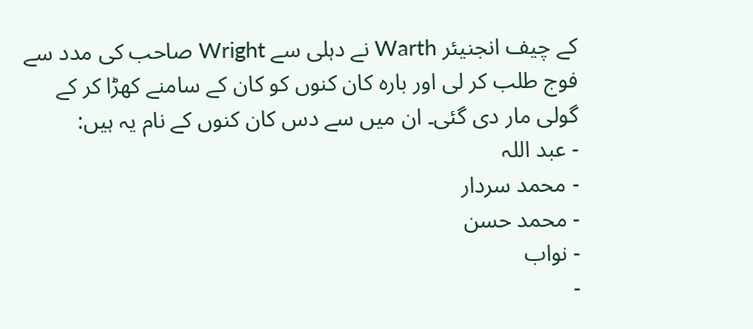کے چیف انجنیئر Warth نے دہلی سے Wright صاحب کی مدد سے فوج طلب کر لی اور بارہ کان کنوں کو کان کے سامنے کھڑا کر کے گولی مار دی گئی۔ ان میں سے دس کان کنوں کے نام یہ ہیں:
- عبد اللہ
- محمد سردار
- محمد حسن
- نواب
-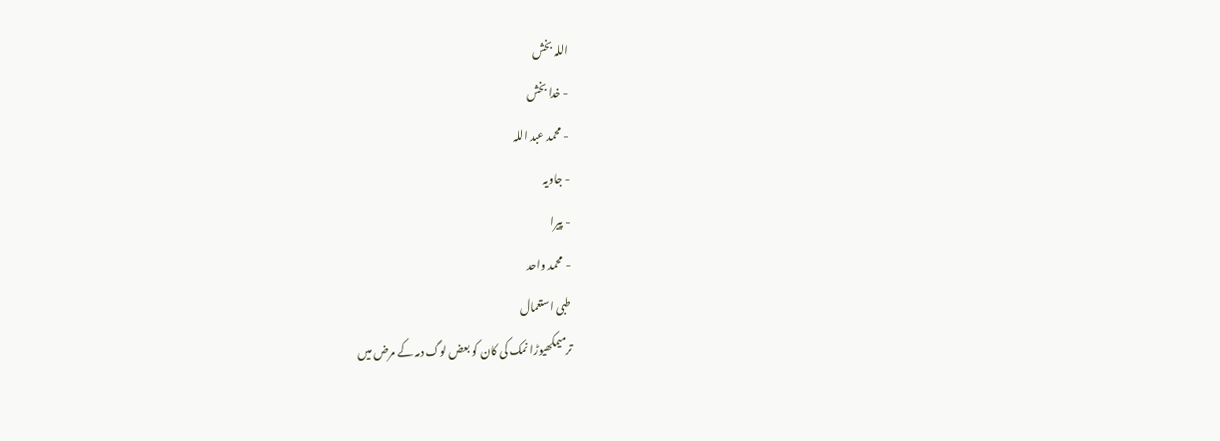اللہ بخش
- خدا بخش
- محمد عبد اللہ
- جاویہ
- پیرا
- محمد واحد
طبی استعمال
ترمیمکھیوڑا نمک کی کان کو بعض لوگ دمہ کے مرض میں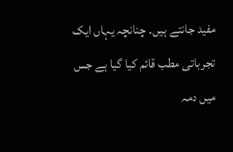مفید جانتے ہیں۔ چنانچہ یہاں ایک تجرباتی مطب قائم کیا گیا ہے جس میں دمہ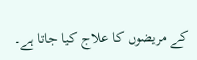کے مریضوں کا علاج کیا جاتا ہے۔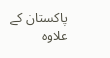پاکستان کے علاوہ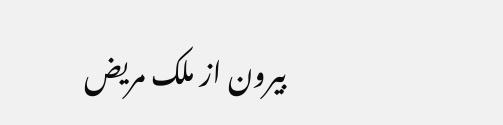بیرون از ملک مریض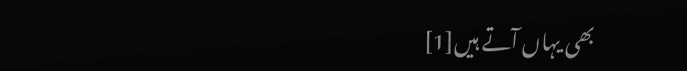بھی یہاں آتے ہیں[1]